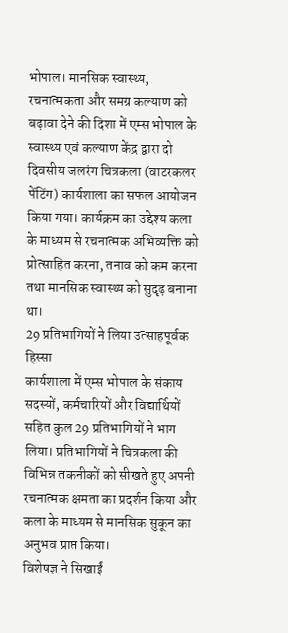भोपाल। मानसिक स्वास्थ्य, रचनात्मकता और समग्र कल्याण को बढ़ावा देने की दिशा में एम्स भोपाल के स्वास्थ्य एवं कल्याण केंद्र द्वारा दो दिवसीय जलरंग चित्रकला (वाटरकलर पेंटिंग) कार्यशाला का सफल आयोजन किया गया। कार्यक्रम का उद्देश्य कला के माध्यम से रचनात्मक अभिव्यक्ति को प्रोत्साहित करना, तनाव को कम करना तथा मानसिक स्वास्थ्य को सुदृढ़ बनाना था।
29 प्रतिभागियों ने लिया उत्साहपूर्वक हिस्सा
कार्यशाला में एम्स भोपाल के संकाय सदस्यों, कर्मचारियों और विद्यार्थियों सहित कुल 29 प्रतिभागियों ने भाग लिया। प्रतिभागियों ने चित्रकला की विभिन्न तकनीकों को सीखते हुए अपनी रचनात्मक क्षमता का प्रदर्शन किया और कला के माध्यम से मानसिक सुकून का अनुभव प्राप्त किया।
विशेषज्ञ ने सिखाईं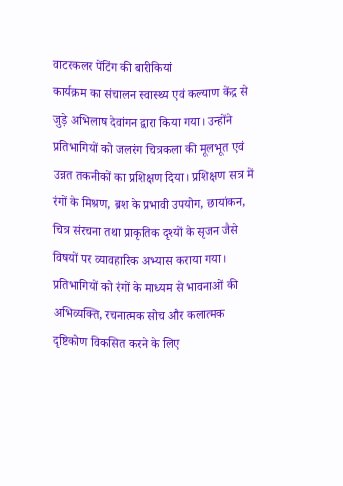वाटरकलर पेंटिंग की बारीकियां
कार्यक्रम का संचालन स्वास्थ्य एवं कल्याण केंद्र से जुड़े अभिलाष देवांगन द्वारा किया गया। उन्होंने प्रतिभागियों को जलरंग चित्रकला की मूलभूत एवं उन्नत तकनीकों का प्रशिक्षण दिया। प्रशिक्षण सत्र में रंगों के मिश्रण, ब्रश के प्रभावी उपयोग, छायांकन, चित्र संरचना तथा प्राकृतिक दृश्यों के सृजन जैसे विषयों पर व्यावहारिक अभ्यास कराया गया।
प्रतिभागियों को रंगों के माध्यम से भावनाओं की अभिव्यक्ति, रचनात्मक सोच और कलात्मक दृष्टिकोण विकसित करने के लिए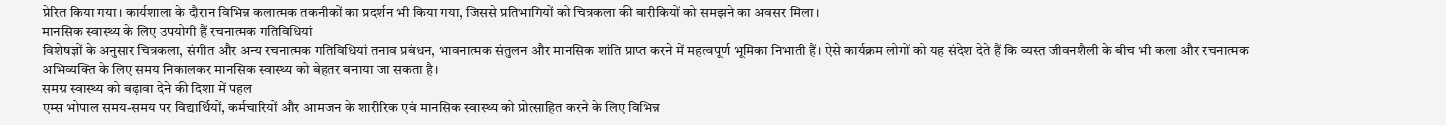प्रेरित किया गया। कार्यशाला के दौरान विभिन्न कलात्मक तकनीकों का प्रदर्शन भी किया गया, जिससे प्रतिभागियों को चित्रकला की बारीकियों को समझने का अवसर मिला।
मानसिक स्वास्थ्य के लिए उपयोगी हैं रचनात्मक गतिविधियां
विशेषज्ञों के अनुसार चित्रकला, संगीत और अन्य रचनात्मक गतिविधियां तनाव प्रबंधन, भावनात्मक संतुलन और मानसिक शांति प्राप्त करने में महत्वपूर्ण भूमिका निभाती हैं। ऐसे कार्यक्रम लोगों को यह संदेश देते हैं कि व्यस्त जीवनशैली के बीच भी कला और रचनात्मक अभिव्यक्ति के लिए समय निकालकर मानसिक स्वास्थ्य को बेहतर बनाया जा सकता है।
समग्र स्वास्थ्य को बढ़ावा देने की दिशा में पहल
एम्स भोपाल समय-समय पर विद्यार्थियों, कर्मचारियों और आमजन के शारीरिक एवं मानसिक स्वास्थ्य को प्रोत्साहित करने के लिए विभिन्न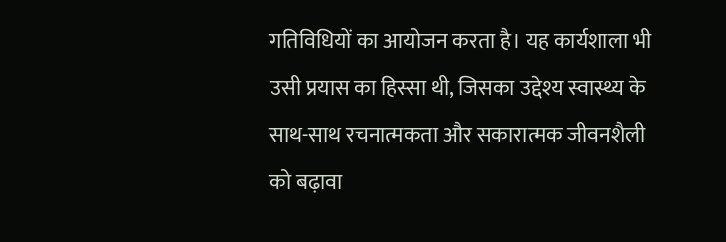गतिविधियों का आयोजन करता है। यह कार्यशाला भी उसी प्रयास का हिस्सा थी, जिसका उद्देश्य स्वास्थ्य के साथ-साथ रचनात्मकता और सकारात्मक जीवनशैली को बढ़ावा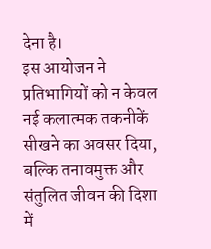देना है।
इस आयोजन ने प्रतिभागियों को न केवल नई कलात्मक तकनीकें सीखने का अवसर दिया, बल्कि तनावमुक्त और संतुलित जीवन की दिशा में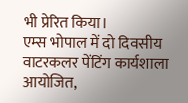भी प्रेरित किया।
एम्स भोपाल में दो दिवसीय वाटरकलर पेंटिंग कार्यशाला आयोजित,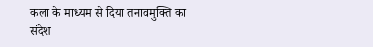कला के माध्यम से दिया तनावमुक्ति का संदेश